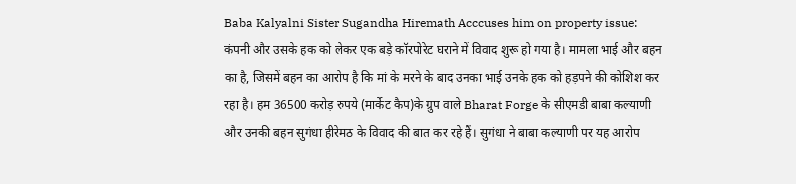Baba Kalyalni Sister Sugandha Hiremath Acccuses him on property issue: कंपनी और उसके हक को लेकर एक बड़े कॉरपोरेट घराने में विवाद शुरू हो गया है। मामला भाई और बहन का है, जिसमें बहन का आरोप है कि मां के मरने के बाद उनका भाई उनके हक को हड़पने की कोशिश कर रहा है। हम 36500 करोड़ रुपये (मार्केट कैप)के ग्रुप वाले Bharat Forge के सीएमडी बाबा कल्याणी और उनकी बहन सुगंधा हीरेमठ के विवाद की बात कर रहे हैं। सुगंधा ने बाबा कल्याणी पर यह आरोप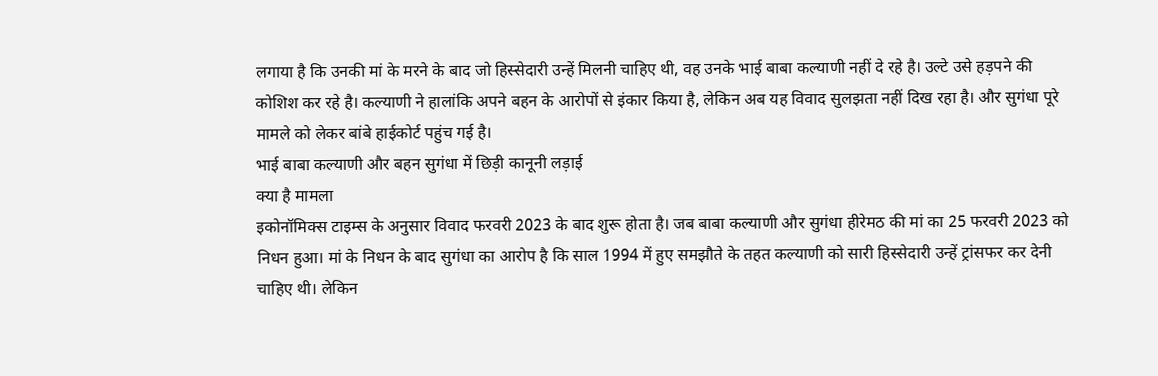लगाया है कि उनकी मां के मरने के बाद जो हिस्सेदारी उन्हें मिलनी चाहिए थी, वह उनके भाई बाबा कल्याणी नहीं दे रहे है। उल्टे उसे हड़पने की कोशिश कर रहे है। कल्याणी ने हालांकि अपने बहन के आरोपों से इंकार किया है, लेकिन अब यह विवाद सुलझता नहीं दिख रहा है। और सुगंधा पूरे मामले को लेकर बांबे हाईकोर्ट पहुंच गई है।
भाई बाबा कल्याणी और बहन सुगंधा में छिड़ी कानूनी लड़ाई
क्या है मामला
इकोनॉमिक्स टाइम्स के अनुसार विवाद फरवरी 2023 के बाद शुरू होता है। जब बाबा कल्याणी और सुगंधा हीरेमठ की मां का 25 फरवरी 2023 को निधन हुआ। मां के निधन के बाद सुगंधा का आरोप है कि साल 1994 में हुए समझौते के तहत कल्याणी को सारी हिस्सेदारी उन्हें ट्रांसफर कर देनी चाहिए थी। लेकिन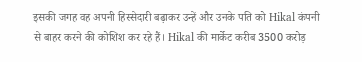इसकी जगह वह अपनी हिस्सेदारी बढ़ाकर उन्हें और उनके पति को Hikal कंपनी से बाहर करने की कोशिश कर रहे हैं। Hikal की मार्केट करीब 3500 करोड़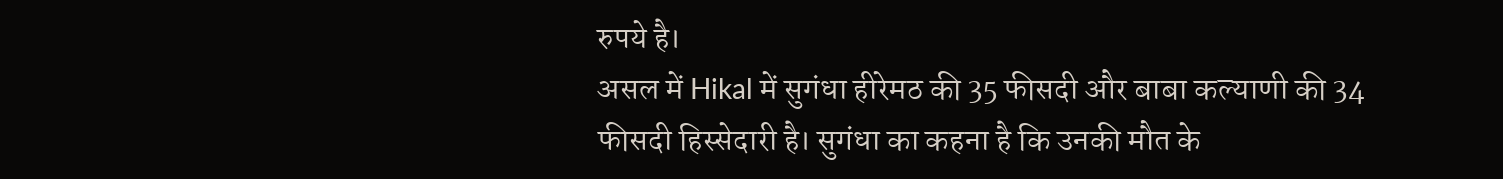रुपये है।
असल में Hikal में सुगंधा हीरेमठ की 35 फीसदी और बाबा कल्याणी की 34 फीसदी हिस्सेदारी है। सुगंधा का कहना है कि उनकी मौत के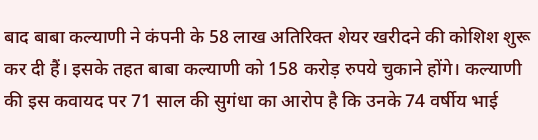बाद बाबा कल्याणी ने कंपनी के 58 लाख अतिरिक्त शेयर खरीदने की कोशिश शुरू कर दी हैं। इसके तहत बाबा कल्याणी को 158 करोड़ रुपये चुकाने होंगे। कल्याणी की इस कवायद पर 71 साल की सुगंधा का आरोप है कि उनके 74 वर्षीय भाई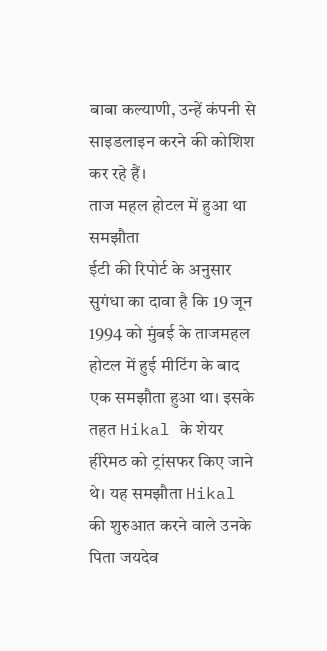बाबा कल्याणी, उन्हें कंपनी से साइडलाइन करने की कोशिश कर रहे हैं।
ताज महल होटल में हुआ था समझौता
ईटी की रिपोर्ट के अनुसार सुगंधा का दावा है कि 19 जून 1994 को मुंबई के ताजमहल होटल में हुई मीटिंग के बाद एक समझौता हुआ था। इसके तहत Hikal के शेयर हीरेमठ को ट्रांसफर किए जाने थे। यह समझौता Hikal की शुरुआत करने वाले उनके पिता जयदेव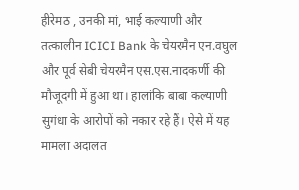हीरेमठ , उनकी मां, भाई कल्याणी और तत्कालीन ICICI Bank के चेयरमैन एन.वघुल और पूर्व सेबी चेयरमैन एस.एस.नादकर्णी की मौजूदगी में हुआ था। हालांकि बाबा कल्याणी सुगंधा के आरोपों को नकार रहे हैं। ऐसे में यह मामला अदालत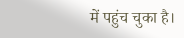में पहुंच चुका है।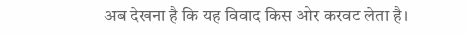अब देखना है कि यह विवाद किस ओर करवट लेता है।